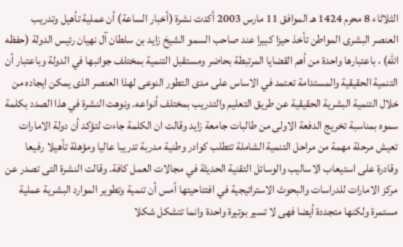الثلاثاء 8 محرم 1424 هـ الموافق 11 مارس 2003 أكدت نشرة (أخبار الساعة) أن عملية تأهيل وتدريب العنصر البشرى المواطن تأخذ حيزا كبيرا عند صاحب السمو الشيخ زايد بن سلطان آل نهيان رئيس الدولة (حفظه الله) ، باعتبارها واحدة من أهم القضايا المرتبطة بحاضر ومستقبل التنمية بمختلف جوانبها في الدولة وباعتبار أن التنمية الحقيقية والمستدامة تعتمد في الاساس على مدى التطور النوعى لهذا العنصر الذى يمكن ايجاده من خلال التنمية البشرية الحقيقية عن طريق التعليم والتدريب بمختلف أنواعه. ونوهت النشرة في هذا الصدد بكلمة سموه بمناسبة تخريج الدفعة الاولى من طالبات جامعة زايد وقالت ان الكلمة جاءت لتؤكد أن دولة الامارات تعيش مرحلة مهمة من مراحل التنمية الشاملة تتطلب كوادر وطنية مدربة تدريبا عاليا ومؤهلة تأهيلا رفيعا وقادرة على استيعاب الاساليب والوسائل التقنية الحديثة في مجالات العمل كافة. وقالت النشرة التى تصدر عن مركز الامارات للدراسات والبحوث الاستراتيجية في افتتاحيتها أمس أن تنمية وتطوير الموارد البشرية عملية مستمرة ولكنها متجددة أيضا فهى لا تسير بوتيرة واحدة وانما تتشكل شكلا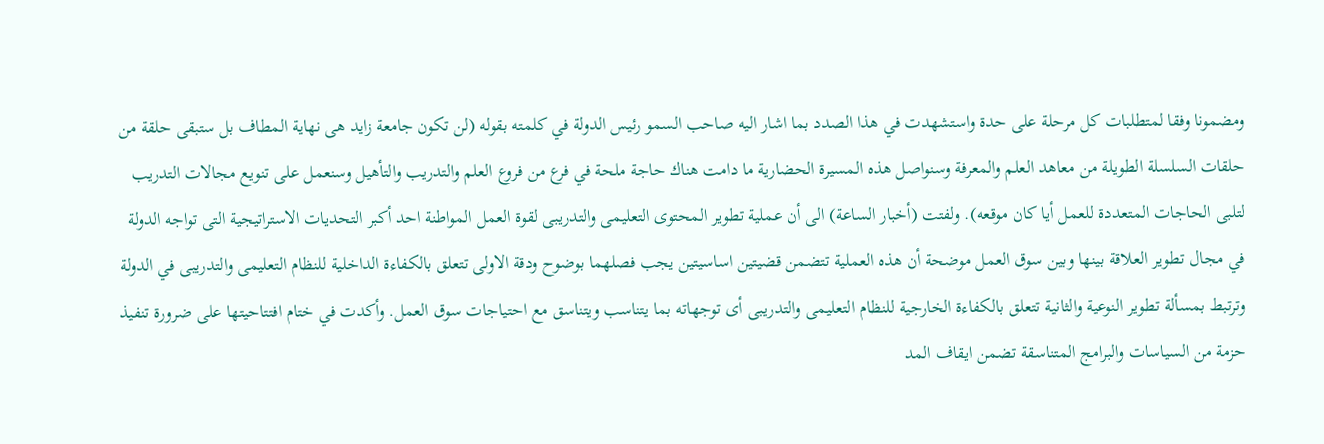ومضمونا وفقا لمتطلبات كل مرحلة على حدة واستشهدت في هذا الصدد بما اشار اليه صاحب السمو رئيس الدولة في كلمته بقوله (لن تكون جامعة زايد هى نهاية المطاف بل ستبقى حلقة من حلقات السلسلة الطويلة من معاهد العلم والمعرفة وسنواصل هذه المسيرة الحضارية ما دامت هناك حاجة ملحة في فرع من فروع العلم والتدريب والتأهيل وسنعمل على تنويع مجالات التدريب لتلبى الحاجات المتعددة للعمل أيا كان موقعه). ولفتت (أخبار الساعة) الى أن عملية تطوير المحتوى التعليمى والتدريبى لقوة العمل المواطنة احد أكبر التحديات الاستراتيجية التى تواجه الدولة في مجال تطوير العلاقة بينها وبين سوق العمل موضحة أن هذه العملية تتضمن قضيتين اساسيتين يجب فصلهما بوضوح ودقة الاولى تتعلق بالكفاءة الداخلية للنظام التعليمى والتدريبى في الدولة وترتبط بمسألة تطوير النوعية والثانية تتعلق بالكفاءة الخارجية للنظام التعليمى والتدريبى أى توجهاته بما يتناسب ويتناسق مع احتياجات سوق العمل. وأكدت في ختام افتتاحيتها على ضرورة تنفيذ حزمة من السياسات والبرامج المتناسقة تضمن ايقاف المد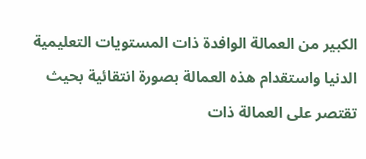الكبير من العمالة الوافدة ذات المستويات التعليمية الدنيا واستقدام هذه العمالة بصورة انتقائية بحيث تقتصر على العمالة ذات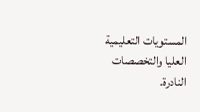المستويات التعليمية العليا والتخصصات النادرة.